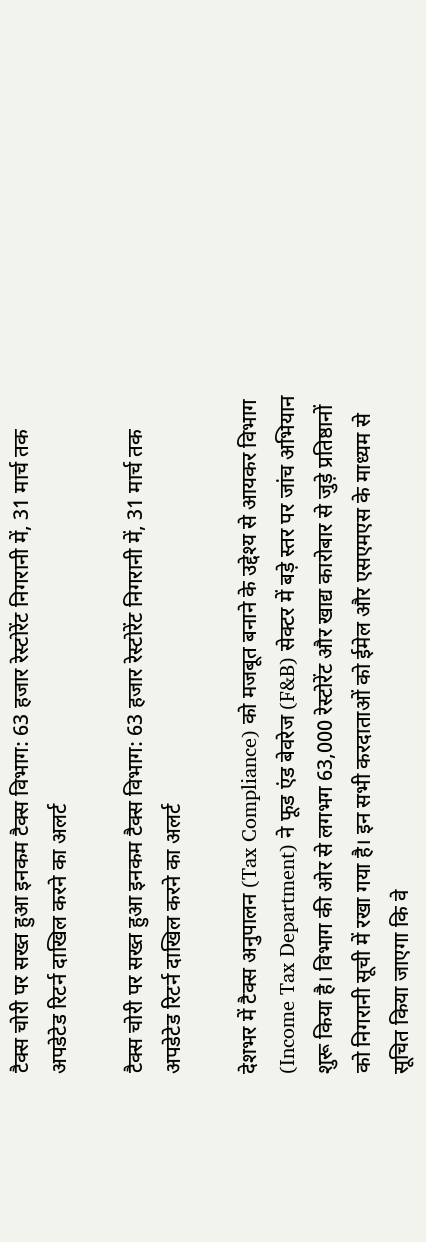टैक्स चोरी पर सख्त हुआ इनकम टैक्स विभाग: 63 हजार रेस्टोरेंट निगरानी में, 31 मार्च तक अपडेटेड रिटर्न दाखिल करने का अलर्ट

टैक्स चोरी पर सख्त हुआ इनकम टैक्स विभाग: 63 हजार रेस्टोरेंट निगरानी में, 31 मार्च तक अपडेटेड रिटर्न दाखिल करने का अलर्ट

देशभर में टैक्स अनुपालन (Tax Compliance) को मजबूत बनाने के उद्देश्य से आयकर विभाग (Income Tax Department) ने फूड एंड बेवरेज (F&B) सेक्टर में बड़े स्तर पर जांच अभियान शुरू किया है। विभाग की ओर से लगभग 63,000 रेस्टोरेंट और खाद्य कारोबार से जुड़े प्रतिष्ठानों को निगरानी सूची में रखा गया है। इन सभी करदाताओं को ईमेल और एसएमएस के माध्यम से सूचित किया जाएगा कि वे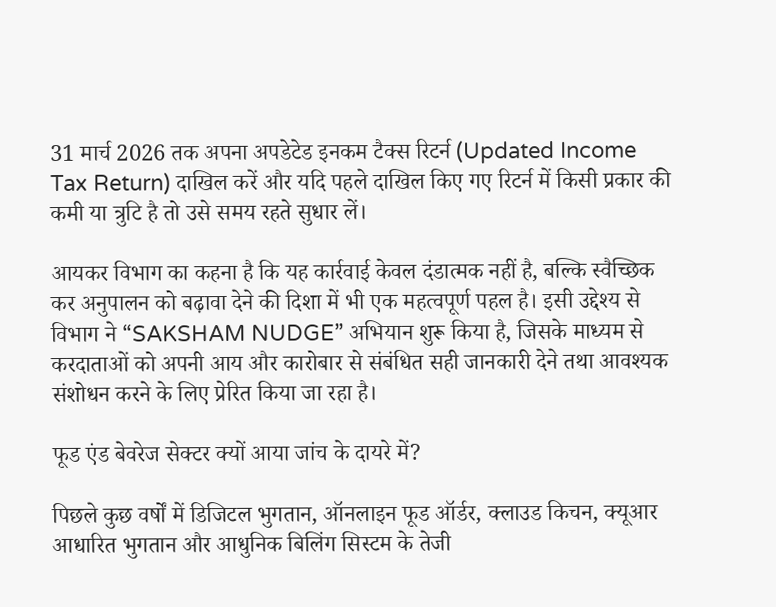31 मार्च 2026 तक अपना अपडेटेड इनकम टैक्स रिटर्न (Updated Income Tax Return) दाखिल करें और यदि पहले दाखिल किए गए रिटर्न में किसी प्रकार की कमी या त्रुटि है तो उसे समय रहते सुधार लें।

आयकर विभाग का कहना है कि यह कार्रवाई केवल दंडात्मक नहीं है, बल्कि स्वैच्छिक कर अनुपालन को बढ़ावा देने की दिशा में भी एक महत्वपूर्ण पहल है। इसी उद्देश्य से विभाग ने “SAKSHAM NUDGE” अभियान शुरू किया है, जिसके माध्यम से करदाताओं को अपनी आय और कारोबार से संबंधित सही जानकारी देने तथा आवश्यक संशोधन करने के लिए प्रेरित किया जा रहा है।

फूड एंड बेवरेज सेक्टर क्यों आया जांच के दायरे में?

पिछले कुछ वर्षों में डिजिटल भुगतान, ऑनलाइन फूड ऑर्डर, क्लाउड किचन, क्यूआर आधारित भुगतान और आधुनिक बिलिंग सिस्टम के तेजी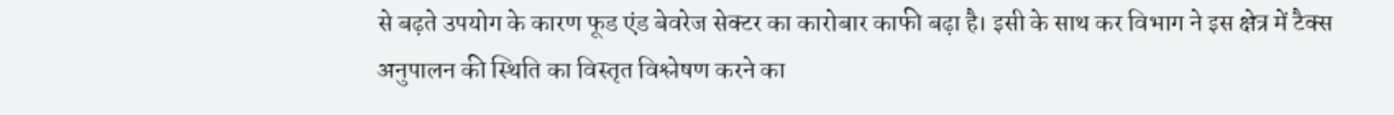से बढ़ते उपयोग के कारण फूड एंड बेवरेज सेक्टर का कारोबार काफी बढ़ा है। इसी के साथ कर विभाग ने इस क्षेत्र में टैक्स अनुपालन की स्थिति का विस्तृत विश्लेषण करने का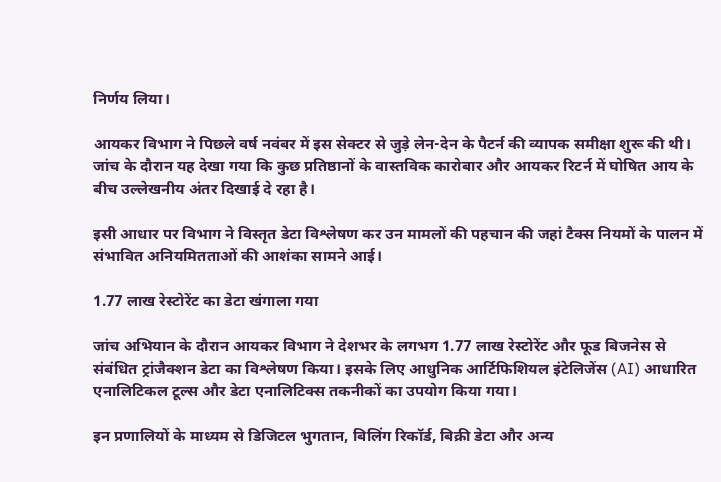निर्णय लिया।

आयकर विभाग ने पिछले वर्ष नवंबर में इस सेक्टर से जुड़े लेन-देन के पैटर्न की व्यापक समीक्षा शुरू की थी। जांच के दौरान यह देखा गया कि कुछ प्रतिष्ठानों के वास्तविक कारोबार और आयकर रिटर्न में घोषित आय के बीच उल्लेखनीय अंतर दिखाई दे रहा है।

इसी आधार पर विभाग ने विस्तृत डेटा विश्लेषण कर उन मामलों की पहचान की जहां टैक्स नियमों के पालन में संभावित अनियमितताओं की आशंका सामने आई।

1.77 लाख रेस्टोरेंट का डेटा खंगाला गया

जांच अभियान के दौरान आयकर विभाग ने देशभर के लगभग 1.77 लाख रेस्टोरेंट और फूड बिजनेस से संबंधित ट्रांजैक्शन डेटा का विश्लेषण किया। इसके लिए आधुनिक आर्टिफिशियल इंटेलिजेंस (AI) आधारित एनालिटिकल टूल्स और डेटा एनालिटिक्स तकनीकों का उपयोग किया गया।

इन प्रणालियों के माध्यम से डिजिटल भुगतान, बिलिंग रिकॉर्ड, बिक्री डेटा और अन्य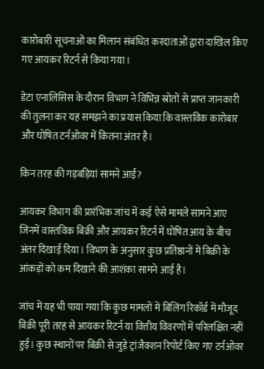कारोबारी सूचनाओं का मिलान संबंधित करदाताओं द्वारा दाखिल किए गए आयकर रिटर्न से किया गया।

डेटा एनालिसिस के दौरान विभाग ने विभिन्न स्रोतों से प्राप्त जानकारी की तुलना कर यह समझने का प्रयास किया कि वास्तविक कारोबार और घोषित टर्नओवर में कितना अंतर है।

किन तरह की गड़बड़ियां सामने आईं?

आयकर विभाग की प्रारंभिक जांच में कई ऐसे मामले सामने आए जिनमें वास्तविक बिक्री और आयकर रिटर्न में घोषित आय के बीच अंतर दिखाई दिया। विभाग के अनुसार कुछ प्रतिष्ठानों में बिक्री के आंकड़ों को कम दिखाने की आशंका सामने आई है।

जांच में यह भी पाया गया कि कुछ मामलों में बिलिंग रिकॉर्ड में मौजूद बिक्री पूरी तरह से आयकर रिटर्न या वित्तीय विवरणों में परिलक्षित नहीं हुई। कुछ स्थानों पर बिक्री से जुड़े ट्रांजैक्शन रिपोर्ट किए गए टर्नओवर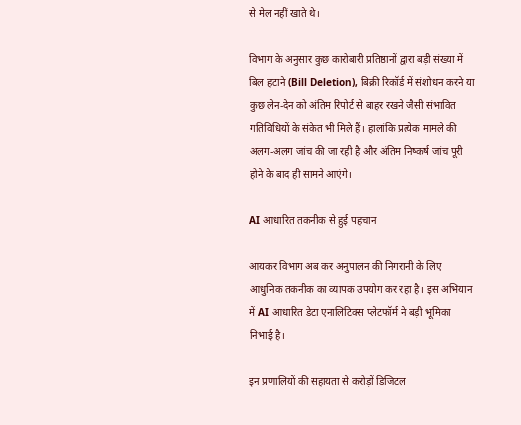से मेल नहीं खाते थे।

विभाग के अनुसार कुछ कारोबारी प्रतिष्ठानों द्वारा बड़ी संख्या में बिल हटाने (Bill Deletion), बिक्री रिकॉर्ड में संशोधन करने या कुछ लेन-देन को अंतिम रिपोर्ट से बाहर रखने जैसी संभावित गतिविधियों के संकेत भी मिले हैं। हालांकि प्रत्येक मामले की अलग-अलग जांच की जा रही है और अंतिम निष्कर्ष जांच पूरी होने के बाद ही सामने आएंगे।

AI आधारित तकनीक से हुई पहचान

आयकर विभाग अब कर अनुपालन की निगरानी के लिए आधुनिक तकनीक का व्यापक उपयोग कर रहा है। इस अभियान में AI आधारित डेटा एनालिटिक्स प्लेटफॉर्म ने बड़ी भूमिका निभाई है।

इन प्रणालियों की सहायता से करोड़ों डिजिटल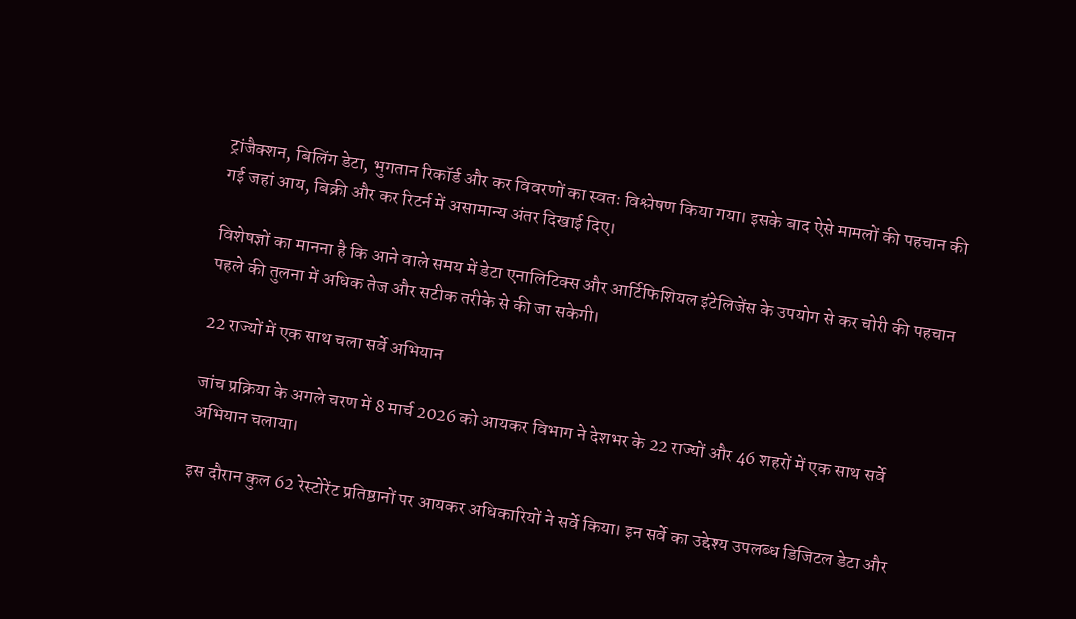ट्रांजैक्शन, बिलिंग डेटा, भुगतान रिकॉर्ड और कर विवरणों का स्वतः विश्लेषण किया गया। इसके बाद ऐसे मामलों की पहचान की गई जहां आय, बिक्री और कर रिटर्न में असामान्य अंतर दिखाई दिए।

विशेषज्ञों का मानना है कि आने वाले समय में डेटा एनालिटिक्स और आर्टिफिशियल इंटेलिजेंस के उपयोग से कर चोरी की पहचान पहले की तुलना में अधिक तेज और सटीक तरीके से की जा सकेगी।

22 राज्यों में एक साथ चला सर्वे अभियान

जांच प्रक्रिया के अगले चरण में 8 मार्च 2026 को आयकर विभाग ने देशभर के 22 राज्यों और 46 शहरों में एक साथ सर्वे अभियान चलाया।

इस दौरान कुल 62 रेस्टोरेंट प्रतिष्ठानों पर आयकर अधिकारियों ने सर्वे किया। इन सर्वे का उद्देश्य उपलब्ध डिजिटल डेटा और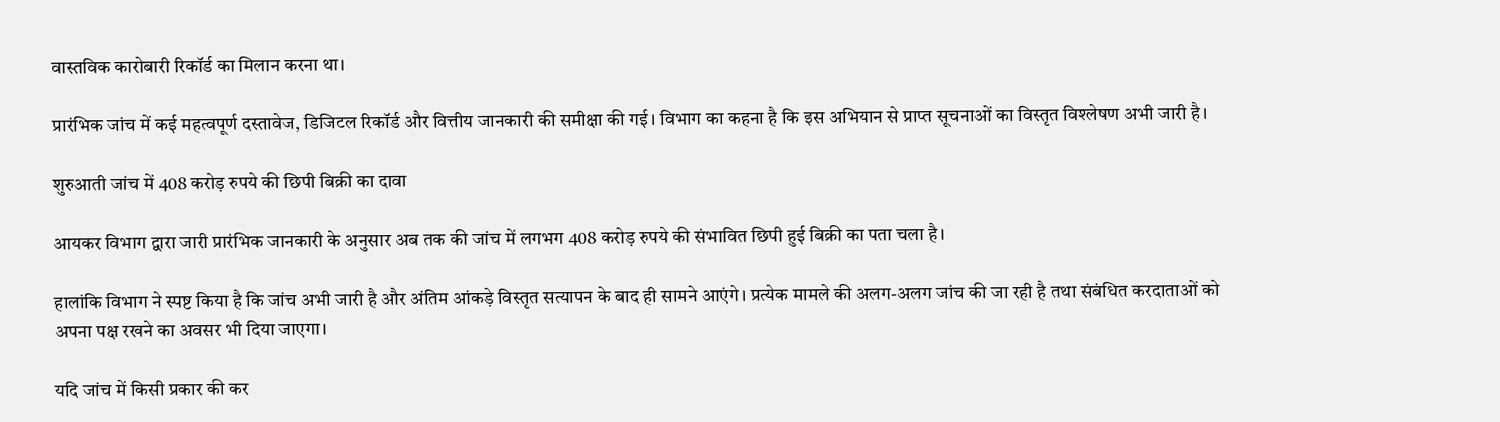वास्तविक कारोबारी रिकॉर्ड का मिलान करना था।

प्रारंभिक जांच में कई महत्वपूर्ण दस्तावेज, डिजिटल रिकॉर्ड और वित्तीय जानकारी की समीक्षा की गई। विभाग का कहना है कि इस अभियान से प्राप्त सूचनाओं का विस्तृत विश्लेषण अभी जारी है।

शुरुआती जांच में 408 करोड़ रुपये की छिपी बिक्री का दावा

आयकर विभाग द्वारा जारी प्रारंभिक जानकारी के अनुसार अब तक की जांच में लगभग 408 करोड़ रुपये की संभावित छिपी हुई बिक्री का पता चला है।

हालांकि विभाग ने स्पष्ट किया है कि जांच अभी जारी है और अंतिम आंकड़े विस्तृत सत्यापन के बाद ही सामने आएंगे। प्रत्येक मामले की अलग-अलग जांच की जा रही है तथा संबंधित करदाताओं को अपना पक्ष रखने का अवसर भी दिया जाएगा।

यदि जांच में किसी प्रकार की कर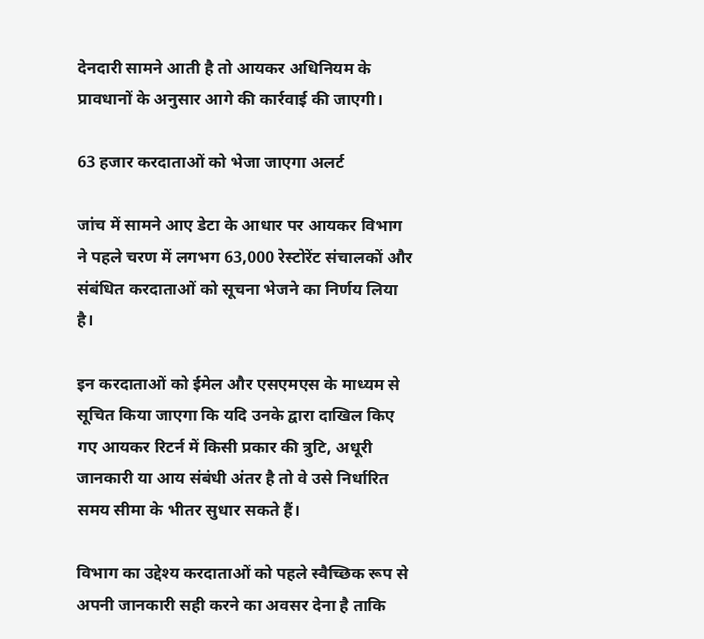देनदारी सामने आती है तो आयकर अधिनियम के प्रावधानों के अनुसार आगे की कार्रवाई की जाएगी।

63 हजार करदाताओं को भेजा जाएगा अलर्ट

जांच में सामने आए डेटा के आधार पर आयकर विभाग ने पहले चरण में लगभग 63,000 रेस्टोरेंट संचालकों और संबंधित करदाताओं को सूचना भेजने का निर्णय लिया है।

इन करदाताओं को ईमेल और एसएमएस के माध्यम से सूचित किया जाएगा कि यदि उनके द्वारा दाखिल किए गए आयकर रिटर्न में किसी प्रकार की त्रुटि, अधूरी जानकारी या आय संबंधी अंतर है तो वे उसे निर्धारित समय सीमा के भीतर सुधार सकते हैं।

विभाग का उद्देश्य करदाताओं को पहले स्वैच्छिक रूप से अपनी जानकारी सही करने का अवसर देना है ताकि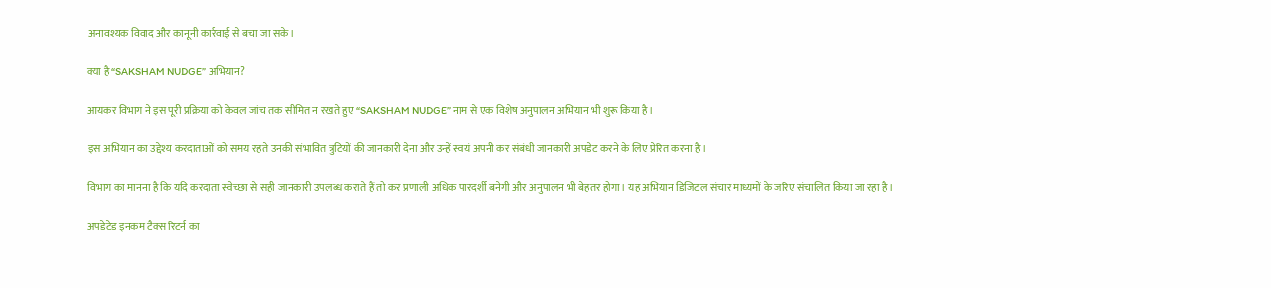अनावश्यक विवाद और कानूनी कार्रवाई से बचा जा सके।

क्या है “SAKSHAM NUDGE” अभियान?

आयकर विभाग ने इस पूरी प्रक्रिया को केवल जांच तक सीमित न रखते हुए “SAKSHAM NUDGE” नाम से एक विशेष अनुपालन अभियान भी शुरू किया है।

इस अभियान का उद्देश्य करदाताओं को समय रहते उनकी संभावित त्रुटियों की जानकारी देना और उन्हें स्वयं अपनी कर संबंधी जानकारी अपडेट करने के लिए प्रेरित करना है।

विभाग का मानना है कि यदि करदाता स्वेच्छा से सही जानकारी उपलब्ध कराते हैं तो कर प्रणाली अधिक पारदर्शी बनेगी और अनुपालन भी बेहतर होगा। यह अभियान डिजिटल संचार माध्यमों के जरिए संचालित किया जा रहा है।

अपडेटेड इनकम टैक्स रिटर्न का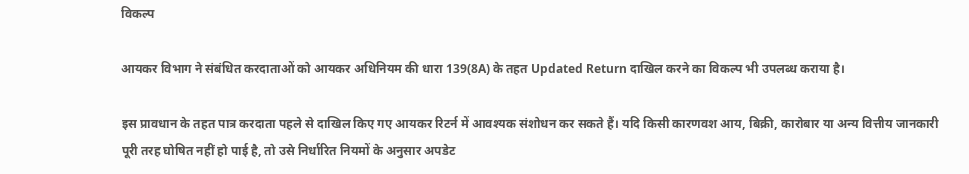विकल्प

आयकर विभाग ने संबंधित करदाताओं को आयकर अधिनियम की धारा 139(8A) के तहत Updated Return दाखिल करने का विकल्प भी उपलब्ध कराया है।

इस प्रावधान के तहत पात्र करदाता पहले से दाखिल किए गए आयकर रिटर्न में आवश्यक संशोधन कर सकते हैं। यदि किसी कारणवश आय, बिक्री, कारोबार या अन्य वित्तीय जानकारी पूरी तरह घोषित नहीं हो पाई है, तो उसे निर्धारित नियमों के अनुसार अपडेट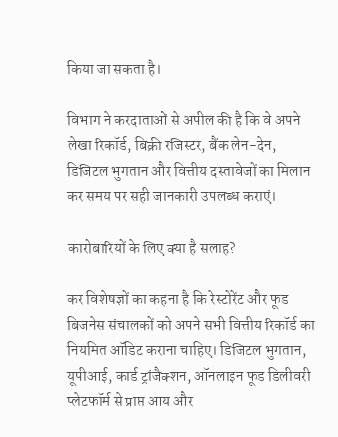किया जा सकता है।

विभाग ने करदाताओं से अपील की है कि वे अपने लेखा रिकॉर्ड, बिक्री रजिस्टर, बैंक लेन-देन, डिजिटल भुगतान और वित्तीय दस्तावेजों का मिलान कर समय पर सही जानकारी उपलब्ध कराएं।

कारोबारियों के लिए क्या है सलाह?

कर विशेषज्ञों का कहना है कि रेस्टोरेंट और फूड बिजनेस संचालकों को अपने सभी वित्तीय रिकॉर्ड का नियमित ऑडिट कराना चाहिए। डिजिटल भुगतान, यूपीआई, कार्ड ट्रांजैक्शन, ऑनलाइन फूड डिलीवरी प्लेटफॉर्म से प्राप्त आय और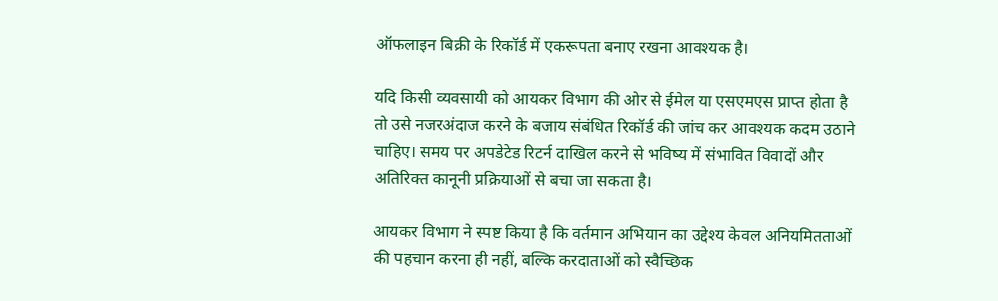ऑफलाइन बिक्री के रिकॉर्ड में एकरूपता बनाए रखना आवश्यक है।

यदि किसी व्यवसायी को आयकर विभाग की ओर से ईमेल या एसएमएस प्राप्त होता है तो उसे नजरअंदाज करने के बजाय संबंधित रिकॉर्ड की जांच कर आवश्यक कदम उठाने चाहिए। समय पर अपडेटेड रिटर्न दाखिल करने से भविष्य में संभावित विवादों और अतिरिक्त कानूनी प्रक्रियाओं से बचा जा सकता है।

आयकर विभाग ने स्पष्ट किया है कि वर्तमान अभियान का उद्देश्य केवल अनियमितताओं की पहचान करना ही नहीं, बल्कि करदाताओं को स्वैच्छिक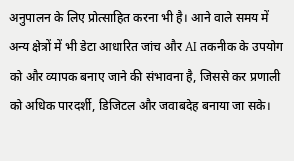अनुपालन के लिए प्रोत्साहित करना भी है। आने वाले समय में अन्य क्षेत्रों में भी डेटा आधारित जांच और AI तकनीक के उपयोग को और व्यापक बनाए जाने की संभावना है, जिससे कर प्रणाली को अधिक पारदर्शी, डिजिटल और जवाबदेह बनाया जा सके।